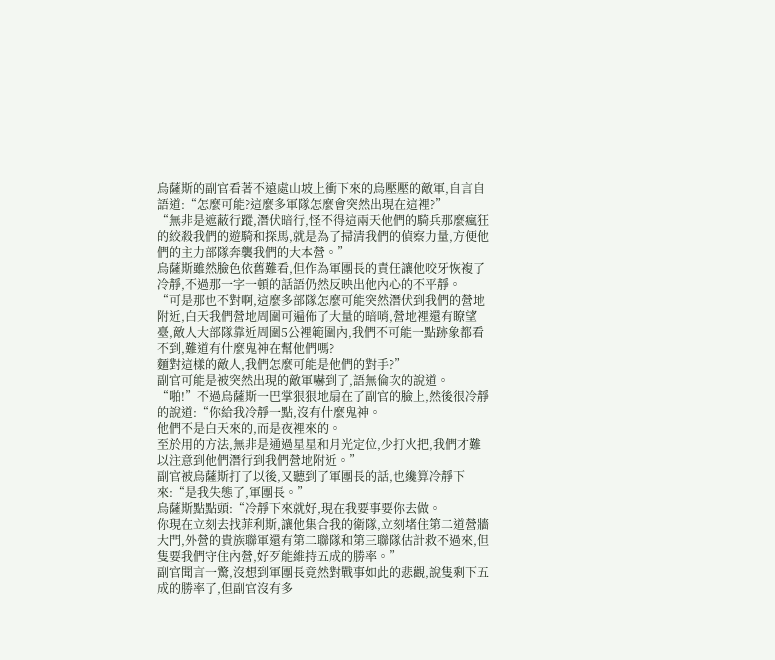烏薩斯的副官看著不遠處山坡上衝下來的烏壓壓的敵軍,自言自語道:“怎麼可能?這麼多軍隊怎麼會突然出現在這裡?”
“無非是遮蔽行蹤,潛伏暗行,怪不得這兩天他們的騎兵那麼瘋狂的絞殺我們的遊騎和探馬,就是為了掃清我們的偵察力量,方便他們的主力部隊奔襲我們的大本營。”
烏薩斯雖然臉色依舊難看,但作為軍團長的責任讓他咬牙恢複了冷靜,不過那一字一頓的話語仍然反映出他內心的不平靜。
“可是那也不對啊,這麼多部隊怎麼可能突然潛伏到我們的營地附近,白天我們營地周圍可遍佈了大量的暗哨,營地裡還有瞭望臺,敵人大部隊靠近周圍5公裡範圍內,我們不可能一點跡象都看不到,難道有什麼鬼神在幫他們嗎?
麵對這樣的敵人,我們怎麼可能是他們的對手?”
副官可能是被突然出現的敵軍嚇到了,語無倫次的說道。
“啪!”不過烏薩斯一巴掌狠狠地扇在了副官的臉上,然後很冷靜的說道:“你給我冷靜一點,沒有什麼鬼神。
他們不是白天來的,而是夜裡來的。
至於用的方法,無非是通過星星和月光定位,少打火把,我們才難以注意到他們潛行到我們營地附近。”
副官被烏薩斯打了以後,又聽到了軍團長的話,也纔算冷靜下來:“是我失態了,軍團長。”
烏薩斯點點頭:“冷靜下來就好,現在我要事要你去做。
你現在立刻去找菲利斯,讓他集合我的衛隊,立刻堵住第二道營牆大門,外營的貴族聯軍還有第二聯隊和第三聯隊估計救不過來,但隻要我們守住內營,好歹能維持五成的勝率。”
副官聞言一驚,沒想到軍團長竟然對戰事如此的悲觀,說隻剩下五成的勝率了,但副官沒有多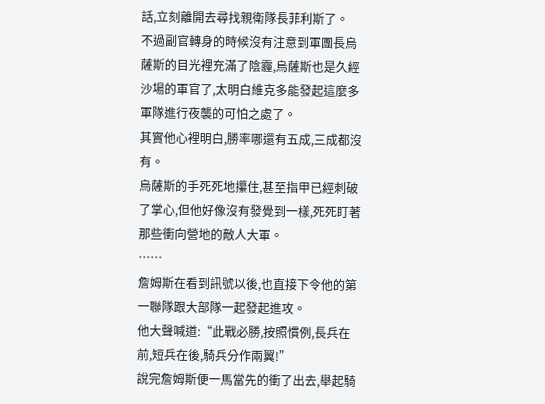話,立刻離開去尋找親衛隊長菲利斯了。
不過副官轉身的時候沒有注意到軍團長烏薩斯的目光裡充滿了陰霾,烏薩斯也是久經沙場的軍官了,太明白維克多能發起這麼多軍隊進行夜襲的可怕之處了。
其實他心裡明白,勝率哪還有五成,三成都沒有。
烏薩斯的手死死地攥住,甚至指甲已經刺破了掌心,但他好像沒有發覺到一樣,死死盯著那些衝向營地的敵人大軍。
……
詹姆斯在看到訊號以後,也直接下令他的第一聯隊跟大部隊一起發起進攻。
他大聲喊道:“此戰必勝,按照慣例,長兵在前,短兵在後,騎兵分作兩翼!”
說完詹姆斯便一馬當先的衝了出去,舉起騎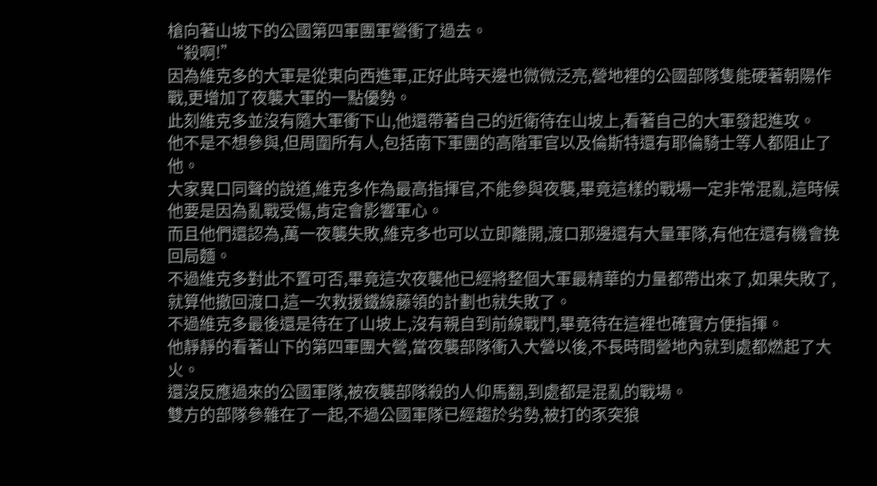槍向著山坡下的公國第四軍團軍營衝了過去。
“殺啊!”
因為維克多的大軍是從東向西進軍,正好此時天邊也微微泛亮,營地裡的公國部隊隻能硬著朝陽作戰,更增加了夜襲大軍的一點優勢。
此刻維克多並沒有隨大軍衝下山,他還帶著自己的近衛待在山坡上,看著自己的大軍發起進攻。
他不是不想參與,但周圍所有人,包括南下軍團的高階軍官以及倫斯特還有耶倫騎士等人都阻止了他。
大家異口同聲的說道,維克多作為最高指揮官,不能參與夜襲,畢竟這樣的戰場一定非常混亂,這時候他要是因為亂戰受傷,肯定會影響軍心。
而且他們還認為,萬一夜襲失敗,維克多也可以立即離開,渡口那邊還有大量軍隊,有他在還有機會挽回局麵。
不過維克多對此不置可否,畢竟這次夜襲他已經將整個大軍最精華的力量都帶出來了,如果失敗了,就算他撤回渡口,這一次救援鐵線藤領的計劃也就失敗了。
不過維克多最後還是待在了山坡上,沒有親自到前線戰鬥,畢竟待在這裡也確實方便指揮。
他靜靜的看著山下的第四軍團大營,當夜襲部隊衝入大營以後,不長時間營地內就到處都燃起了大火。
還沒反應過來的公國軍隊,被夜襲部隊殺的人仰馬翻,到處都是混亂的戰場。
雙方的部隊參雜在了一起,不過公國軍隊已經趨於劣勢,被打的豕突狼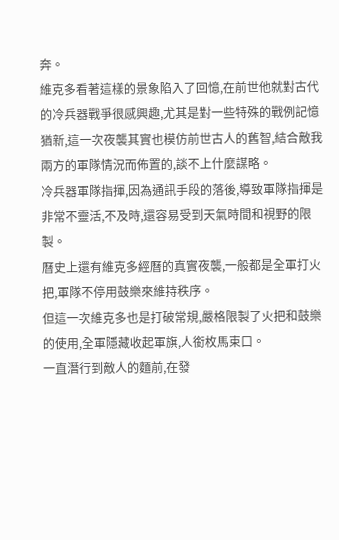奔。
維克多看著這樣的景象陷入了回憶,在前世他就對古代的冷兵器戰爭很感興趣,尤其是對一些特殊的戰例記憶猶新,這一次夜襲其實也模仿前世古人的舊智,結合敵我兩方的軍隊情況而佈置的,談不上什麼謀略。
冷兵器軍隊指揮,因為通訊手段的落後,導致軍隊指揮是非常不靈活,不及時,還容易受到天氣時間和視野的限製。
曆史上還有維克多經曆的真實夜襲,一般都是全軍打火把,軍隊不停用鼓樂來維持秩序。
但這一次維克多也是打破常規,嚴格限製了火把和鼓樂的使用,全軍隱藏收起軍旗,人銜枚馬束口。
一直潛行到敵人的麵前,在發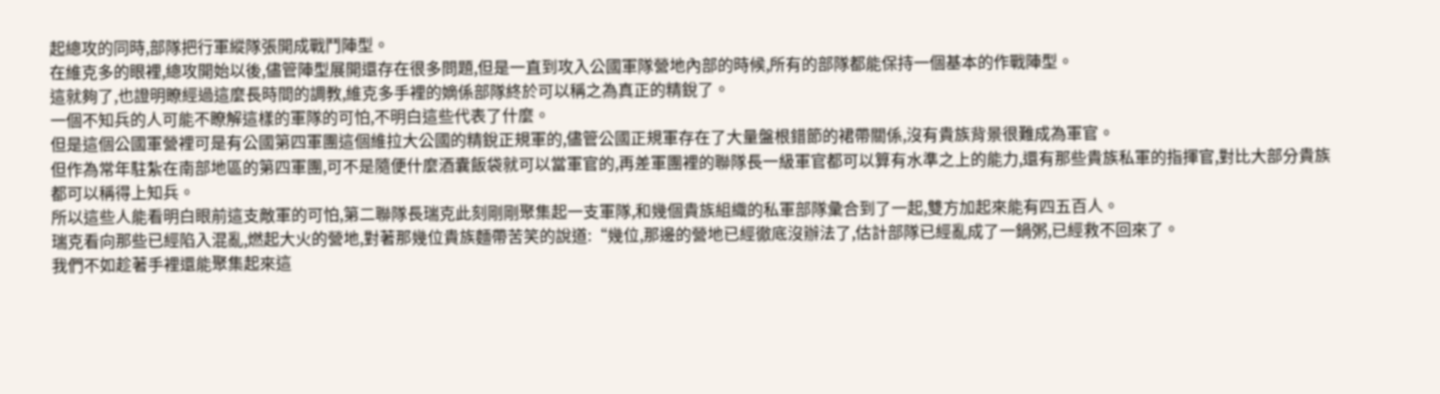起總攻的同時,部隊把行軍縱隊張開成戰鬥陣型。
在維克多的眼裡,總攻開始以後,儘管陣型展開還存在很多問題,但是一直到攻入公國軍隊營地內部的時候,所有的部隊都能保持一個基本的作戰陣型。
這就夠了,也證明瞭經過這麼長時間的調教,維克多手裡的嫡係部隊終於可以稱之為真正的精銳了。
一個不知兵的人可能不瞭解這樣的軍隊的可怕,不明白這些代表了什麼。
但是這個公國軍營裡可是有公國第四軍團這個維拉大公國的精銳正規軍的,儘管公國正規軍存在了大量盤根錯節的裙帶關係,沒有貴族背景很難成為軍官。
但作為常年駐紮在南部地區的第四軍團,可不是隨便什麼酒囊飯袋就可以當軍官的,再差軍團裡的聯隊長一級軍官都可以算有水準之上的能力,還有那些貴族私軍的指揮官,對比大部分貴族都可以稱得上知兵。
所以這些人能看明白眼前這支敵軍的可怕,第二聯隊長瑞克此刻剛剛聚集起一支軍隊,和幾個貴族組織的私軍部隊彙合到了一起,雙方加起來能有四五百人。
瑞克看向那些已經陷入混亂,燃起大火的營地,對著那幾位貴族麵帶苦笑的說道:“幾位,那邊的營地已經徹底沒辦法了,估計部隊已經亂成了一鍋粥,已經救不回來了。
我們不如趁著手裡還能聚集起來這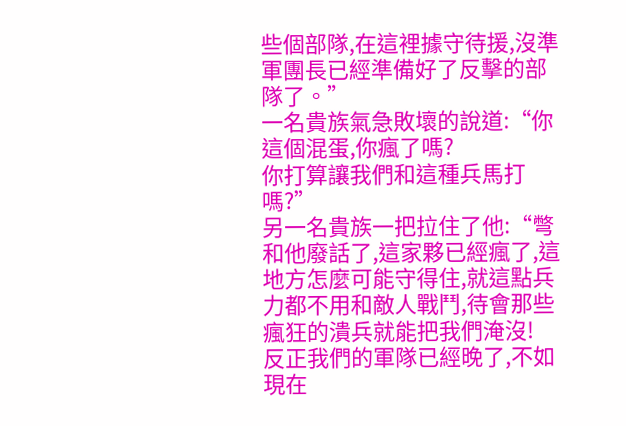些個部隊,在這裡據守待援,沒準軍團長已經準備好了反擊的部隊了。”
一名貴族氣急敗壞的說道:“你這個混蛋,你瘋了嗎?
你打算讓我們和這種兵馬打嗎?”
另一名貴族一把拉住了他:“彆和他廢話了,這家夥已經瘋了,這地方怎麼可能守得住,就這點兵力都不用和敵人戰鬥,待會那些瘋狂的潰兵就能把我們淹沒!
反正我們的軍隊已經晚了,不如現在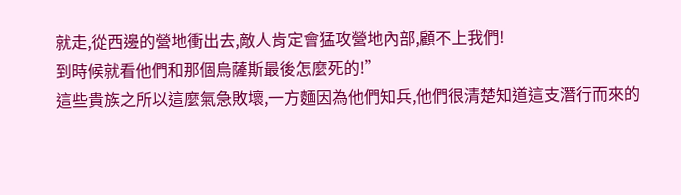就走,從西邊的營地衝出去,敵人肯定會猛攻營地內部,顧不上我們!
到時候就看他們和那個烏薩斯最後怎麼死的!”
這些貴族之所以這麼氣急敗壞,一方麵因為他們知兵,他們很清楚知道這支潛行而來的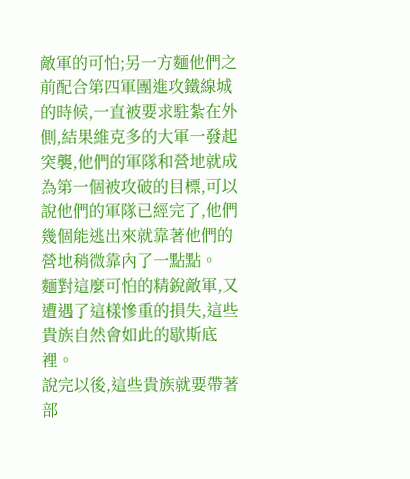敵軍的可怕;另一方麵他們之前配合第四軍團進攻鐵線城的時候,一直被要求駐紮在外側,結果維克多的大軍一發起突襲,他們的軍隊和營地就成為第一個被攻破的目標,可以說他們的軍隊已經完了,他們幾個能逃出來就靠著他們的營地稍微靠內了一點點。
麵對這麼可怕的精銳敵軍,又遭遇了這樣慘重的損失,這些貴族自然會如此的歇斯底裡。
說完以後,這些貴族就要帶著部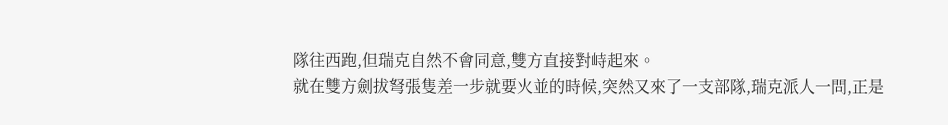隊往西跑,但瑞克自然不會同意,雙方直接對峙起來。
就在雙方劍拔弩張隻差一步就要火並的時候,突然又來了一支部隊,瑞克派人一問,正是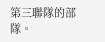第三聯隊的部隊。